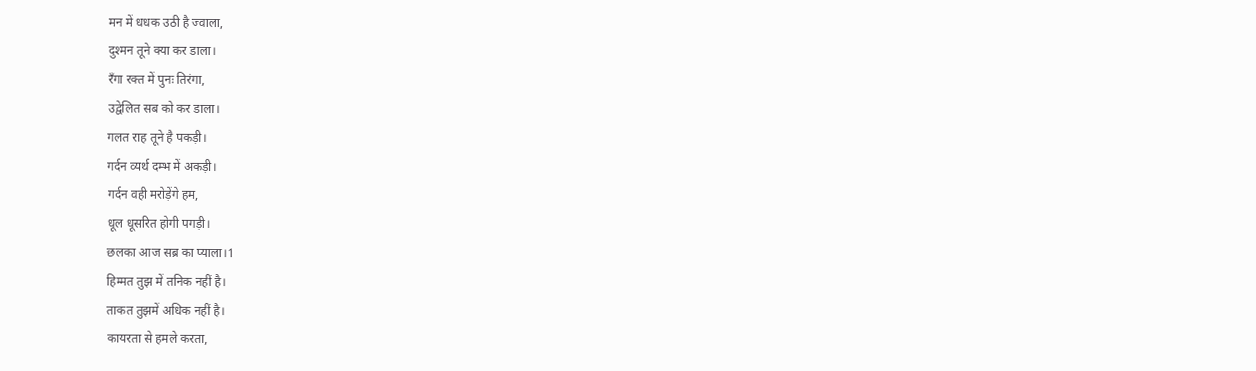मन में धधक उठी है ज्वाला,
दुश्मन तूने क्या कर डाला।
रँगा रक्त में पुनः तिरंगा,
उद्वेलित सब को कर डाला।
गलत राह तूने है पकड़ी।
गर्दन व्यर्थ दम्भ में अकड़ी।
गर्दन वही मरोड़ेंगे हम,
धूल धूसरित होगी पगड़ी।
छलका आज सब्र का प्याला।1
हिम्मत तुझ में तनिक नहीं है।
ताकत तुझमें अधिक नहीं है।
कायरता से हमले करता,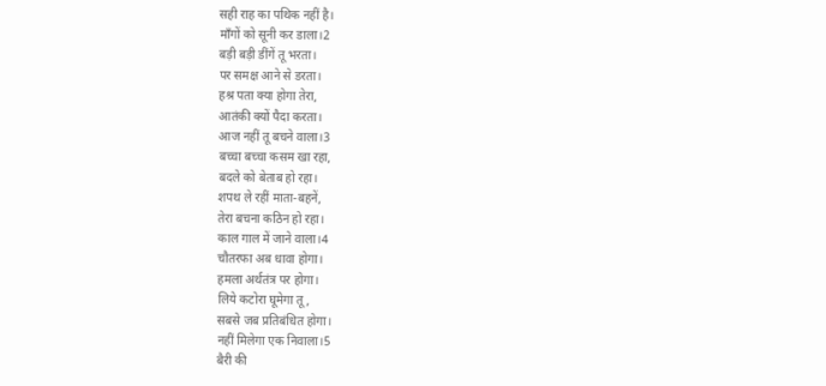सही राह का पथिक नहीं है।
माँगों को सूनी कर डाला।2
बड़ी बड़ी डींगें तू भरता।
पर समक्ष आने से डरता।
हश्र पता क्या होगा तेरा,
आतंकी क्यों पैदा करता।
आज नहीं तू बचने वाला।3
बच्चा बच्चा कसम खा रहा,
बदले को बेताब हो रहा।
शपथ ले रहीं माता-बहनें,
तेरा बचना कठिन हो रहा।
काल गाल में जाने वाला।4
चौतरफा अब धावा होगा।
हमला अर्थतंत्र पर होगा।
लिये कटोरा घूमेगा तू,
सबसे जब प्रतिबंधित होगा।
नहीं मिलेगा एक निवाला।5
बैरी की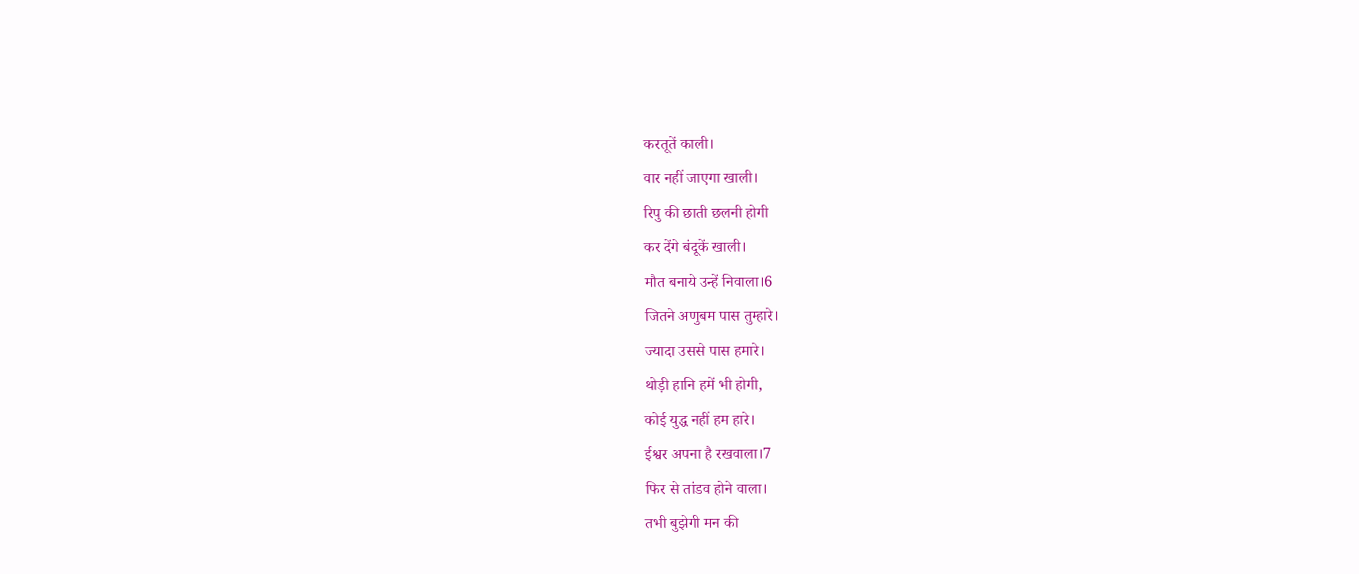करतूतें काली।
वार नहीं जाएगा खाली।
रिपु की छाती छलनी होगी
कर देंगे बंदूकें खाली।
मौत बनाये उन्हें निवाला।6
जितने अणुबम पास तुम्हारे।
ज्यादा उससे पास हमारे।
थोड़ी हानि हमें भी होगी,
कोई युद्ध नहीं हम हारे।
ईश्वर अपना है रखवाला।7
फिर से तांडव होने वाला।
तभी बुझेगी मन की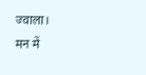ज्वाला।
मन में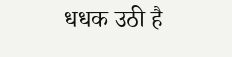धधक उठी है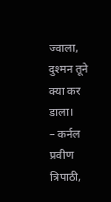ज्वाला,
दुश्मन तूने क्या कर डाला।
– कर्नल प्रवीण त्रिपाठी,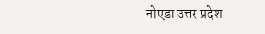नोएडा उत्तर प्रदेश